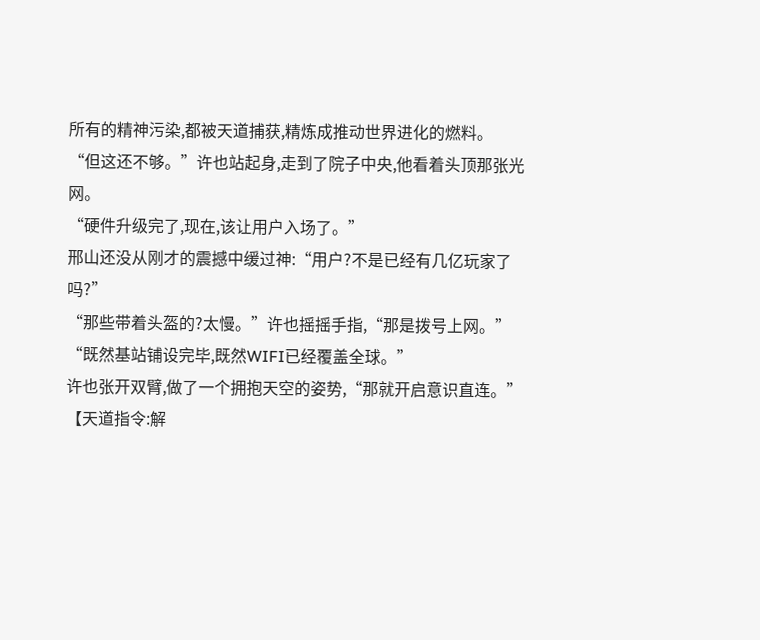所有的精神污染,都被天道捕获,精炼成推动世界进化的燃料。
“但这还不够。”许也站起身,走到了院子中央,他看着头顶那张光网。
“硬件升级完了,现在,该让用户入场了。”
邢山还没从刚才的震撼中缓过神:“用户?不是已经有几亿玩家了吗?”
“那些带着头盔的?太慢。”许也摇摇手指,“那是拨号上网。”
“既然基站铺设完毕,既然WIFI已经覆盖全球。”
许也张开双臂,做了一个拥抱天空的姿势,“那就开启意识直连。”
【天道指令:解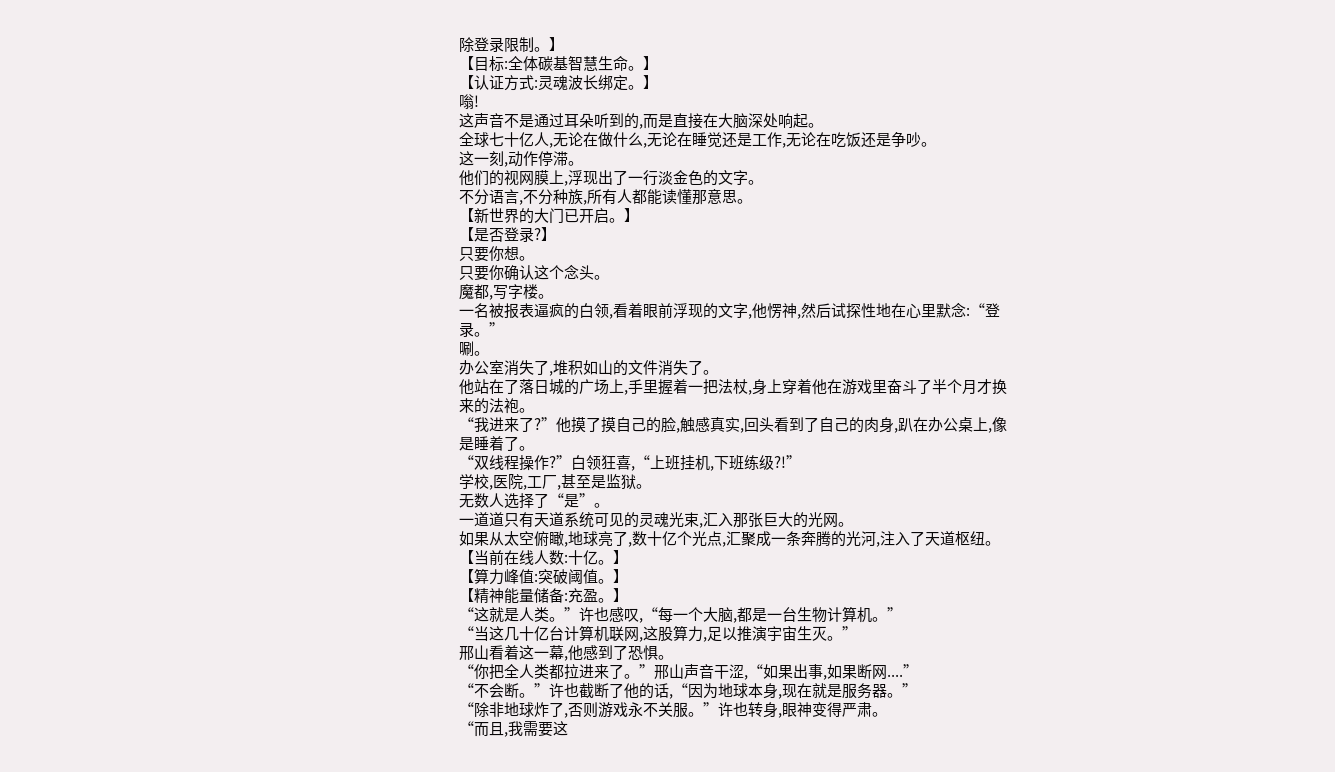除登录限制。】
【目标:全体碳基智慧生命。】
【认证方式:灵魂波长绑定。】
嗡!
这声音不是通过耳朵听到的,而是直接在大脑深处响起。
全球七十亿人,无论在做什么,无论在睡觉还是工作,无论在吃饭还是争吵。
这一刻,动作停滞。
他们的视网膜上,浮现出了一行淡金色的文字。
不分语言,不分种族,所有人都能读懂那意思。
【新世界的大门已开启。】
【是否登录?】
只要你想。
只要你确认这个念头。
魔都,写字楼。
一名被报表逼疯的白领,看着眼前浮现的文字,他愣神,然后试探性地在心里默念:“登录。”
唰。
办公室消失了,堆积如山的文件消失了。
他站在了落日城的广场上,手里握着一把法杖,身上穿着他在游戏里奋斗了半个月才换来的法袍。
“我进来了?”他摸了摸自己的脸,触感真实,回头看到了自己的肉身,趴在办公桌上,像是睡着了。
“双线程操作?”白领狂喜,“上班挂机,下班练级?!”
学校,医院,工厂,甚至是监狱。
无数人选择了“是”。
一道道只有天道系统可见的灵魂光束,汇入那张巨大的光网。
如果从太空俯瞰,地球亮了,数十亿个光点,汇聚成一条奔腾的光河,注入了天道枢纽。
【当前在线人数:十亿。】
【算力峰值:突破阈值。】
【精神能量储备:充盈。】
“这就是人类。”许也感叹,“每一个大脑,都是一台生物计算机。”
“当这几十亿台计算机联网,这股算力,足以推演宇宙生灭。”
邢山看着这一幕,他感到了恐惧。
“你把全人类都拉进来了。”邢山声音干涩,“如果出事,如果断网....”
“不会断。”许也截断了他的话,“因为地球本身,现在就是服务器。”
“除非地球炸了,否则游戏永不关服。”许也转身,眼神变得严肃。
“而且,我需要这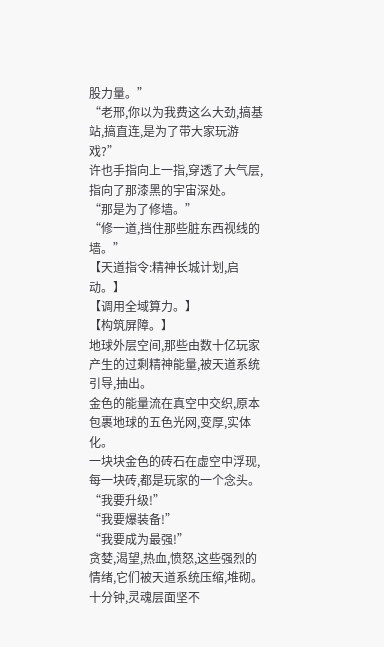股力量。”
“老邢,你以为我费这么大劲,搞基站,搞直连,是为了带大家玩游戏?”
许也手指向上一指,穿透了大气层,指向了那漆黑的宇宙深处。
“那是为了修墙。”
“修一道,挡住那些脏东西视线的墙。”
【天道指令:精神长城计划,启动。】
【调用全域算力。】
【构筑屏障。】
地球外层空间,那些由数十亿玩家产生的过剩精神能量,被天道系统引导,抽出。
金色的能量流在真空中交织,原本包裹地球的五色光网,变厚,实体化。
一块块金色的砖石在虚空中浮现,每一块砖,都是玩家的一个念头。
“我要升级!”
“我要爆装备!”
“我要成为最强!”
贪婪,渴望,热血,愤怒,这些强烈的情绪,它们被天道系统压缩,堆砌。
十分钟,灵魂层面坚不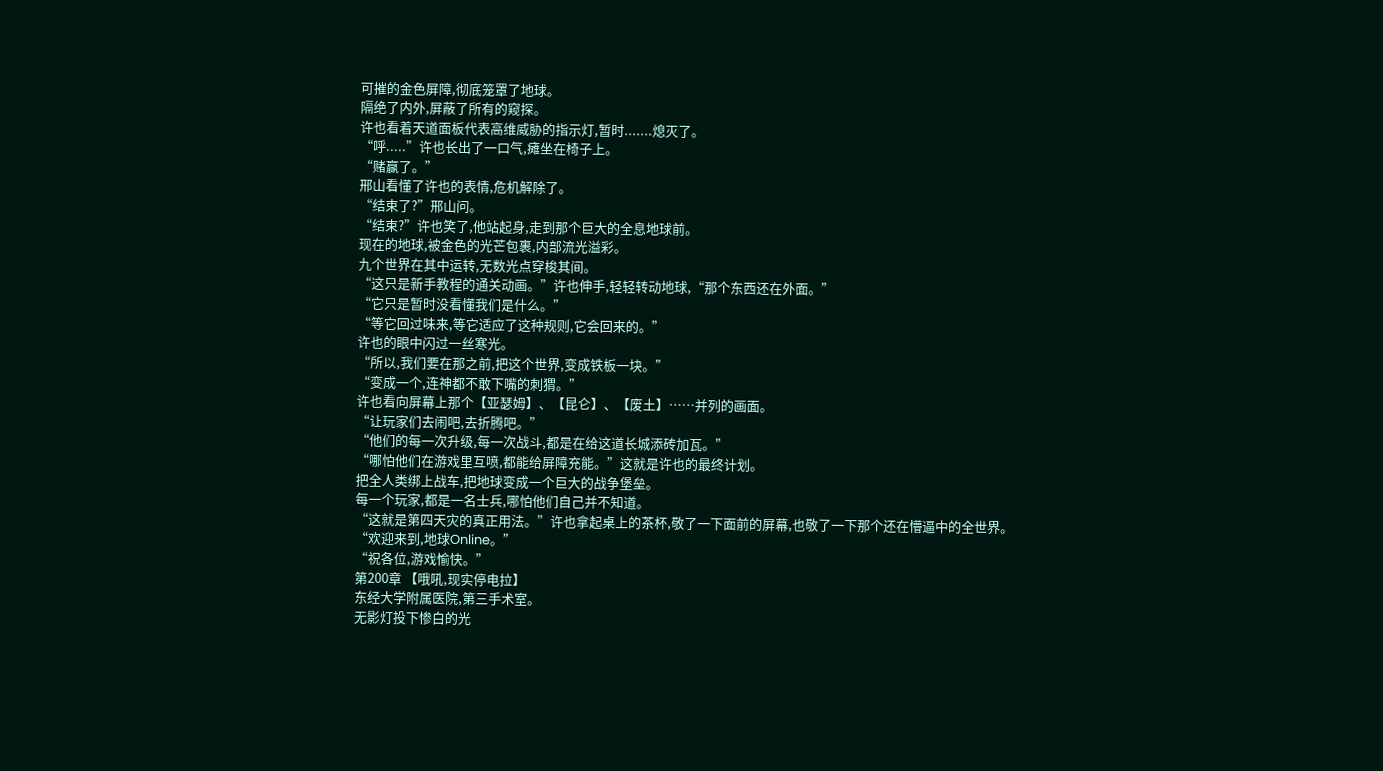可摧的金色屏障,彻底笼罩了地球。
隔绝了内外,屏蔽了所有的窥探。
许也看着天道面板代表高维威胁的指示灯,暂时.......熄灭了。
“呼.....”许也长出了一口气,瘫坐在椅子上。
“赌赢了。”
邢山看懂了许也的表情,危机解除了。
“结束了?”邢山问。
“结束?”许也笑了,他站起身,走到那个巨大的全息地球前。
现在的地球,被金色的光芒包裹,内部流光溢彩。
九个世界在其中运转,无数光点穿梭其间。
“这只是新手教程的通关动画。”许也伸手,轻轻转动地球,“那个东西还在外面。”
“它只是暂时没看懂我们是什么。”
“等它回过味来,等它适应了这种规则,它会回来的。”
许也的眼中闪过一丝寒光。
“所以,我们要在那之前,把这个世界,变成铁板一块。”
“变成一个,连神都不敢下嘴的刺猬。”
许也看向屏幕上那个【亚瑟姆】、【昆仑】、【废土】……并列的画面。
“让玩家们去闹吧,去折腾吧。”
“他们的每一次升级,每一次战斗,都是在给这道长城添砖加瓦。”
“哪怕他们在游戏里互喷,都能给屏障充能。”这就是许也的最终计划。
把全人类绑上战车,把地球变成一个巨大的战争堡垒。
每一个玩家,都是一名士兵,哪怕他们自己并不知道。
“这就是第四天灾的真正用法。”许也拿起桌上的茶杯,敬了一下面前的屏幕,也敬了一下那个还在懵逼中的全世界。
“欢迎来到,地球Online。”
“祝各位,游戏愉快。”
第200章 【哦吼,现实停电拉】
东经大学附属医院,第三手术室。
无影灯投下惨白的光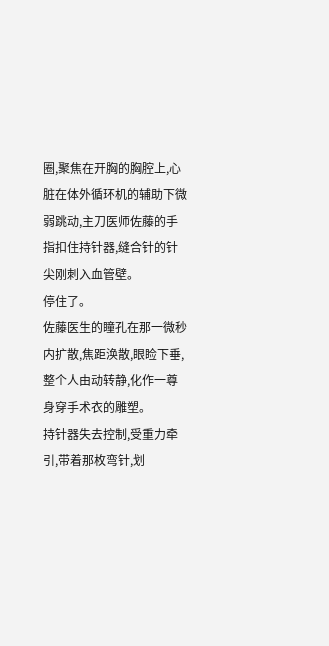圈,聚焦在开胸的胸腔上,心脏在体外循环机的辅助下微弱跳动,主刀医师佐藤的手指扣住持针器,缝合针的针尖刚刺入血管壁。
停住了。
佐藤医生的瞳孔在那一微秒内扩散,焦距涣散,眼睑下垂,整个人由动转静,化作一尊身穿手术衣的雕塑。
持针器失去控制,受重力牵引,带着那枚弯针,划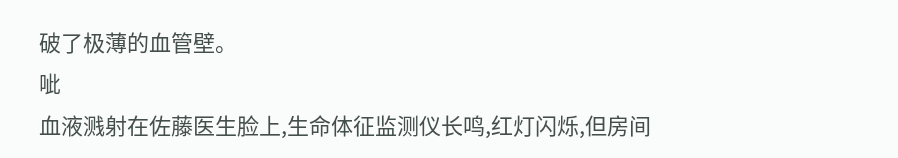破了极薄的血管壁。
呲
血液溅射在佐藤医生脸上,生命体征监测仪长鸣,红灯闪烁,但房间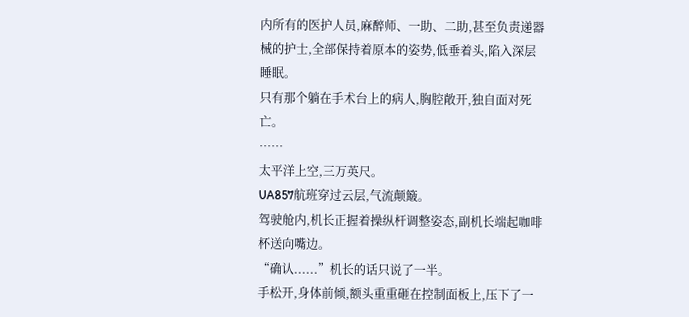内所有的医护人员,麻醉师、一助、二助,甚至负责递器械的护士,全部保持着原本的姿势,低垂着头,陷入深层睡眠。
只有那个躺在手术台上的病人,胸腔敞开,独自面对死亡。
……
太平洋上空,三万英尺。
UA857航班穿过云层,气流颠簸。
驾驶舱内,机长正握着操纵杆调整姿态,副机长端起咖啡杯送向嘴边。
“确认......”机长的话只说了一半。
手松开,身体前倾,额头重重砸在控制面板上,压下了一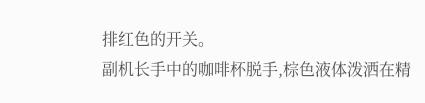排红色的开关。
副机长手中的咖啡杯脱手,棕色液体泼洒在精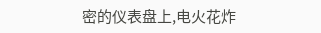密的仪表盘上,电火花炸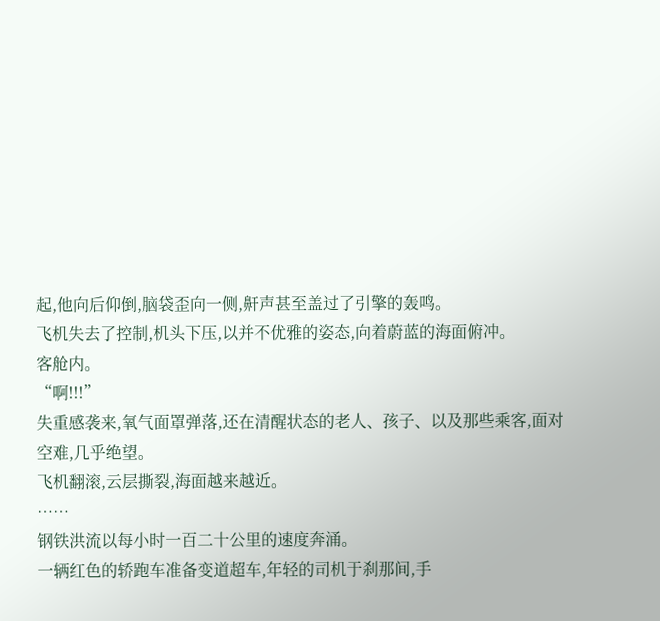起,他向后仰倒,脑袋歪向一侧,鼾声甚至盖过了引擎的轰鸣。
飞机失去了控制,机头下压,以并不优雅的姿态,向着蔚蓝的海面俯冲。
客舱内。
“啊!!!”
失重感袭来,氧气面罩弹落,还在清醒状态的老人、孩子、以及那些乘客,面对空难,几乎绝望。
飞机翻滚,云层撕裂,海面越来越近。
……
钢铁洪流以每小时一百二十公里的速度奔涌。
一辆红色的轿跑车准备变道超车,年轻的司机于刹那间,手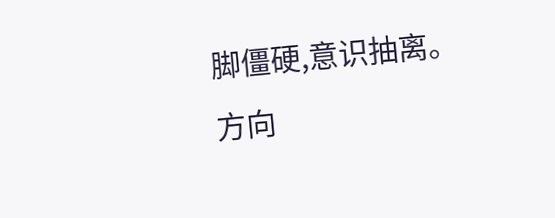脚僵硬,意识抽离。
方向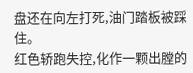盘还在向左打死,油门踏板被踩住。
红色轿跑失控,化作一颗出膛的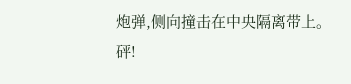炮弹,侧向撞击在中央隔离带上。
砰!